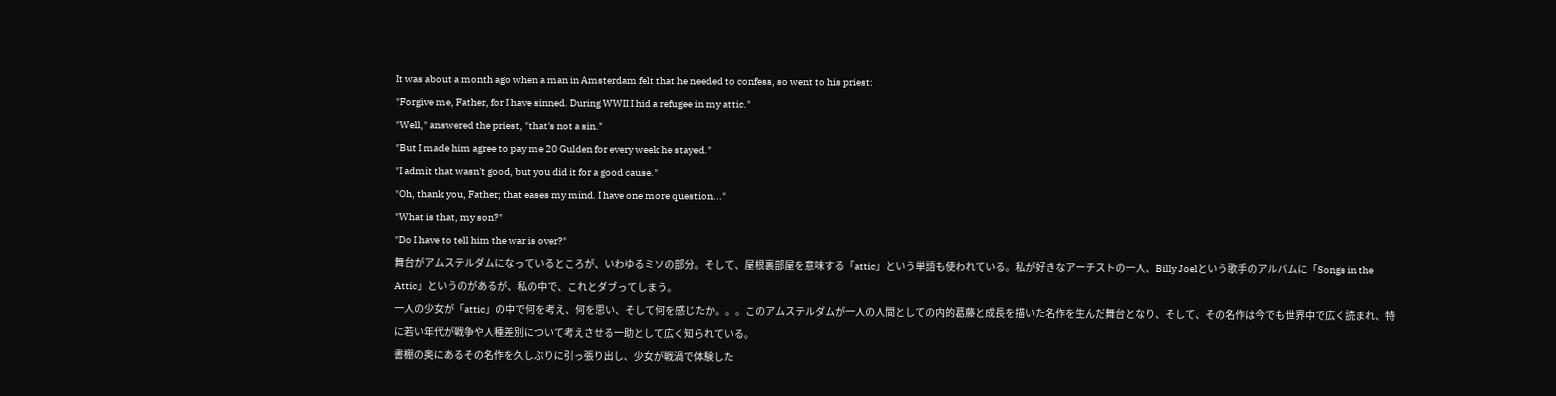It was about a month ago when a man in Amsterdam felt that he needed to confess, so went to his priest:
"Forgive me, Father, for I have sinned. During WWII I hid a refugee in my attic."
"Well," answered the priest, "that's not a sin."
"But I made him agree to pay me 20 Gulden for every week he stayed."
"I admit that wasn't good, but you did it for a good cause."
"Oh, thank you, Father; that eases my mind. I have one more question..."
"What is that, my son?"
"Do I have to tell him the war is over?"
舞台がアムステルダムになっているところが、いわゆるミソの部分。そして、屋根裏部屋を意味する「attic」という単語も使われている。私が好きなアーチストの一人、Billy Joelという歌手のアルバムに「Songs in the Attic」というのがあるが、私の中で、これとダブってしまう。
一人の少女が「attic」の中で何を考え、何を思い、そして何を感じたか。。。このアムステルダムが一人の人間としての内的葛藤と成長を描いた名作を生んだ舞台となり、そして、その名作は今でも世界中で広く読まれ、特に若い年代が戦争や人種差別について考えさせる一助として広く知られている。
書棚の奥にあるその名作を久しぶりに引っ張り出し、少女が戦渦で体験した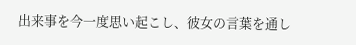出来事を今一度思い起こし、彼女の言葉を通し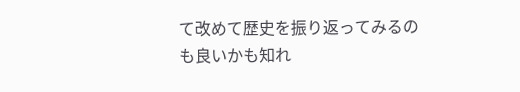て改めて歴史を振り返ってみるのも良いかも知れ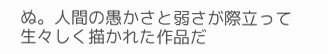ぬ。人間の愚かさと弱さが際立って生々しく描かれた作品だ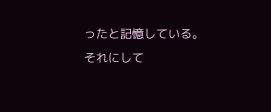ったと記憶している。
それにして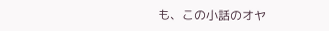も、この小話のオヤ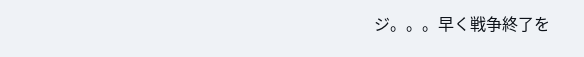ジ。。。早く戦争終了を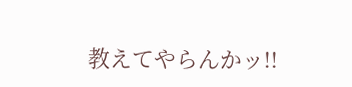教えてやらんかッ!!